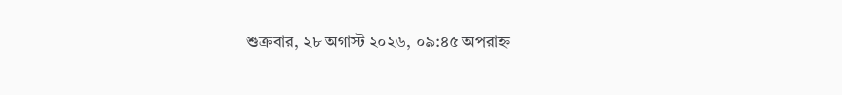শুক্রবার, ২৮ অগাস্ট ২০২৬, ০৯:৪৫ অপরাহ্ন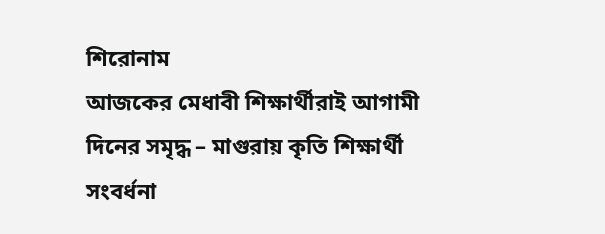শিরোনাম
আজকের মেধাবী শিক্ষার্থীরাই আগামী দিনের সমৃদ্ধ – মাগুরায় কৃতি শিক্ষার্থী সংবর্ধনা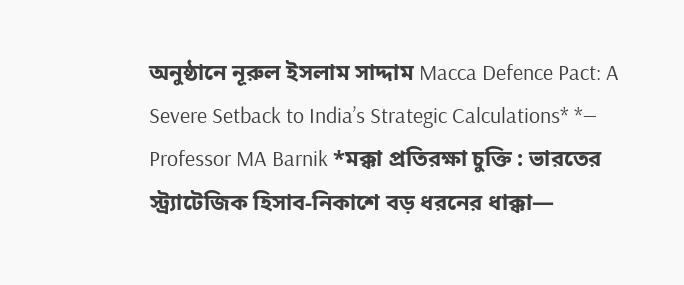অনুষ্ঠানে নূরুল ইসলাম সাদ্দাম Macca Defence Pact: A Severe Setback to India’s Strategic Calculations* *— Professor MA Barnik *মক্কা প্রতিরক্ষা চুক্তি : ভারতের স্ট্র্যাটেজিক হিসাব-নিকাশে বড় ধরনের ধাক্কা—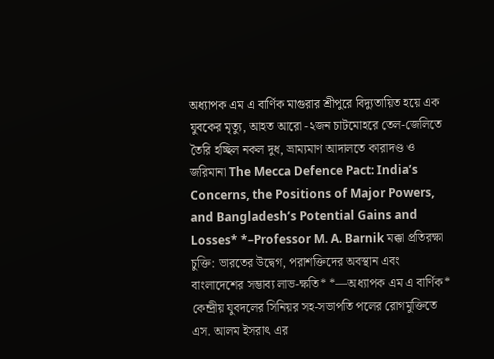অধ্যাপক এম এ বার্ণিক মাগুরার শ্রীপুরে বিদ্যুতায়িত হয়ে এক যুবকের মৃত্যু, আহত আরো -২জন চাটমোহরে তেল-জেলিতে তৈরি হচ্ছিল নকল দুধ, ভ্রাম্যমাণ আদালতে কারাদণ্ড ও জরিমানা The Mecca Defence Pact: India’s Concerns, the Positions of Major Powers, and Bangladesh’s Potential Gains and Losses* *–Professor M. A. Barnik মক্কা প্রতিরক্ষা চুক্তি: ভারতের উদ্বেগ, পরাশক্তিদের অবস্থান এবং বাংলাদেশের সম্ভাব্য লাভ-ক্ষতি* *—অধ্যাপক এম এ বার্ণিক* কেন্দ্রীয় যুবদলের সিনিয়র সহ-সভাপতি পলের রোগমুক্তিতে এস. আলম ইসরাৎ এর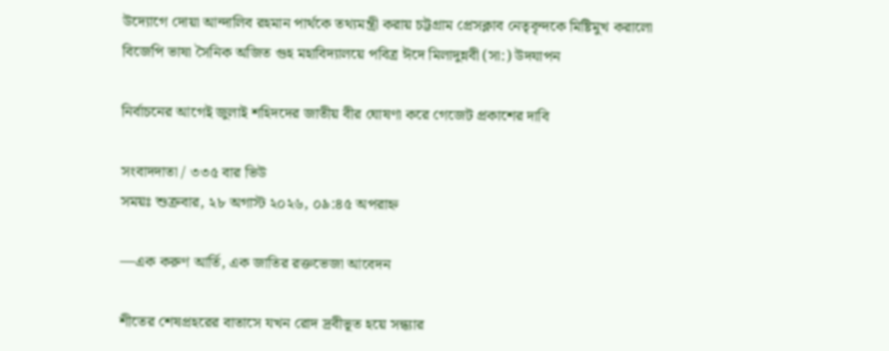উদ্যোগে দোয়া আন্দালিব রহমান পার্থকে তথ্যমন্ত্রী করায় চট্টগ্রাম প্রেসক্লাব নেতৃবৃন্দকে মিষ্টিমুখ করালো বিজেপি ভাষা সৈনিক অজিত গুহ মহাবিদ্যালয়ে পবিত্র ঈদে মিলাদুন্নবী (সা:) উদযাপন

নির্বাচনের আগেই জুলাই শহিদদের জাতীয় বীর ঘোষণা করে গেজেট প্রকাশের দাবি

সংবাদদাতা / ৩৩৫ বার ভিউ
সময়ঃ শুক্রবার, ২৮ অগাস্ট ২০২৬, ০৯:৪৫ অপরাহ্ন

—এক করুণ আর্তি, এক জাতির রক্তভেজা আবেদন

শীতের শেষপ্রহরের বাতাসে যখন রোদ দ্রবীভূত হয়ে সন্ধ্যার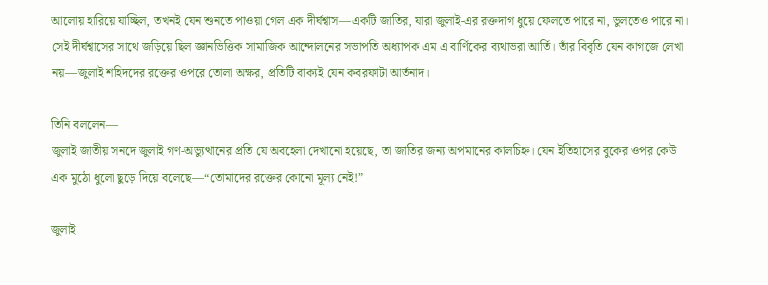আলোয় হারিয়ে যাচ্ছিল, তখনই যেন শুনতে পাওয়া গেল এক দীর্ঘশ্বাস—একটি জাতির, যারা জুলাই-এর রক্তদাগ ধুয়ে ফেলতে পারে না, ভুলতেও পারে না। সেই দীর্ঘশ্বাসের সাথে জড়িয়ে ছিল জ্ঞানভিত্তিক সামাজিক আন্দোলনের সভাপতি অধ্যাপক এম এ বার্ণিকের ব্যথাভরা আর্তি। তাঁর বিবৃতি যেন কাগজে লেখা নয়—জুলাই শহিদদের রক্তের ওপরে তোলা অক্ষর, প্রতিটি বাক্যই যেন কবরফাটা আর্তনাদ।

তিনি বললেন—
জুলাই জাতীয় সনদে জুলাই গণ-অভ্যুত্থানের প্রতি যে অবহেলা দেখানো হয়েছে, তা জাতির জন্য অপমানের কালচিহ্ন। যেন ইতিহাসের বুকের ওপর কেউ এক মুঠো ধুলো ছুড়ে দিয়ে বলেছে—“তোমাদের রক্তের কোনো মূল্য নেই!”

জুলাই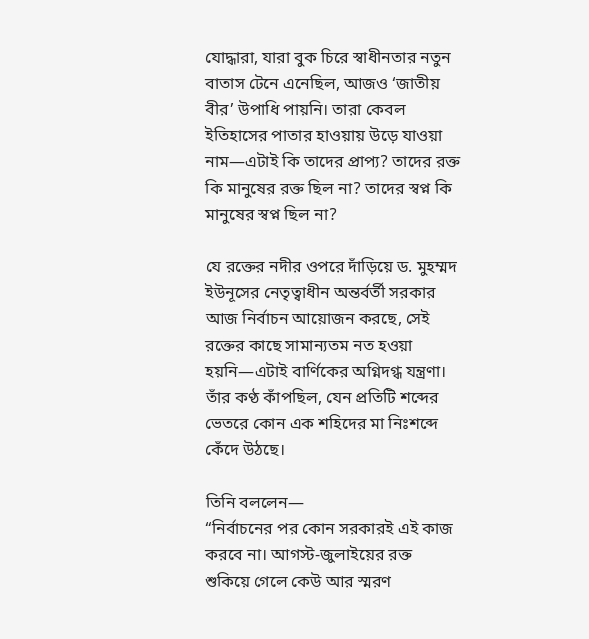যোদ্ধারা, যারা বুক চিরে স্বাধীনতার নতুন বাতাস টেনে এনেছিল, আজও ‘জাতীয় বীর’ উপাধি পায়নি। তারা কেবল ইতিহাসের পাতার হাওয়ায় উড়ে যাওয়া নাম—এটাই কি তাদের প্রাপ্য? তাদের রক্ত কি মানুষের রক্ত ছিল না? তাদের স্বপ্ন কি মানুষের স্বপ্ন ছিল না?

যে রক্তের নদীর ওপরে দাঁড়িয়ে ড. মুহম্মদ ইউনূসের নেতৃত্বাধীন অন্তর্বর্তী সরকার আজ নির্বাচন আয়োজন করছে, সেই রক্তের কাছে সামান্যতম নত হওয়া হয়নি—এটাই বার্ণিকের অগ্নিদগ্ধ যন্ত্রণা। তাঁর কণ্ঠ কাঁপছিল, যেন প্রতিটি শব্দের ভেতরে কোন এক শহিদের মা নিঃশব্দে কেঁদে উঠছে।

তিনি বললেন—
“নির্বাচনের পর কোন সরকারই এই কাজ করবে না। আগস্ট-জুলাইয়ের রক্ত শুকিয়ে গেলে কেউ আর স্মরণ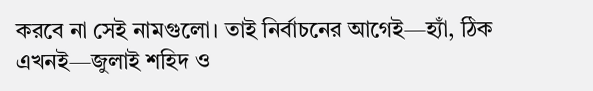করবে না সেই নামগুলো। তাই নির্বাচনের আগেই—হ্যাঁ, ঠিক এখনই—জুলাই শহিদ ও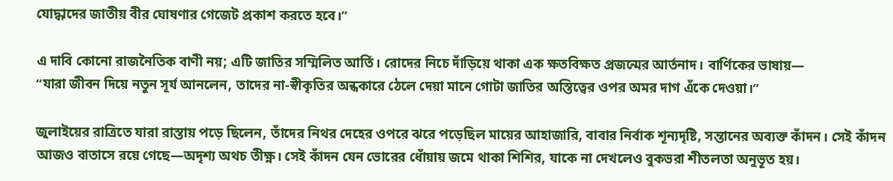যোদ্ধাদের জাতীয় বীর ঘোষণার গেজেট প্রকাশ করতে হবে।”

এ দাবি কোনো রাজনৈতিক বাণী নয়; এটি জাতির সম্মিলিত আর্তি। রোদের নিচে দাঁড়িয়ে থাকা এক ক্ষতবিক্ষত প্রজন্মের আর্তনাদ। বার্ণিকের ভাষায়—
“যারা জীবন দিয়ে নতুন সূর্য আনলেন, তাদের না-স্বীকৃতির অন্ধকারে ঠেলে দেয়া মানে গোটা জাতির অস্তিত্বের ওপর অমর দাগ এঁকে দেওয়া।”

জুলাইয়ের রাত্রিতে যারা রাস্তায় পড়ে ছিলেন, তাঁদের নিথর দেহের ওপরে ঝরে পড়েছিল মায়ের আহাজারি, বাবার নির্বাক শূন্যদৃষ্টি, সন্তানের অব্যক্ত কাঁদন। সেই কাঁদন আজও বাতাসে রয়ে গেছে—অদৃশ্য অথচ তীক্ষ্ণ। সেই কাঁদন যেন ভোরের ধোঁয়ায় জমে থাকা শিশির, যাকে না দেখলেও বুকভরা শীতলতা অনুভূত হয়।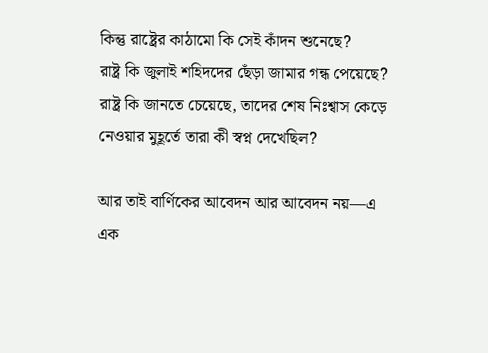কিন্তু রাষ্ট্রের কাঠামো কি সেই কাঁদন শুনেছে?
রাষ্ট্র কি জুলাই শহিদদের ছেঁড়া জামার গন্ধ পেয়েছে?
রাষ্ট্র কি জানতে চেয়েছে, তাদের শেষ নিঃশ্বাস কেড়ে নেওয়ার মুহূর্তে তারা কী স্বপ্ন দেখেছিল?

আর তাই বার্ণিকের আবেদন আর আবেদন নয়—এ এক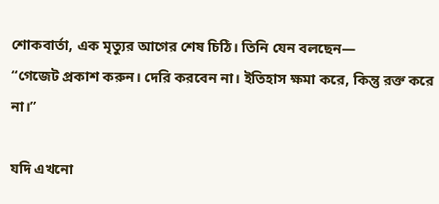শোকবার্তা, এক মৃত্যুর আগের শেষ চিঠি। তিনি যেন বলছেন—
“গেজেট প্রকাশ করুন। দেরি করবেন না। ইতিহাস ক্ষমা করে, কিন্তু রক্ত করে না।”

যদি এখনো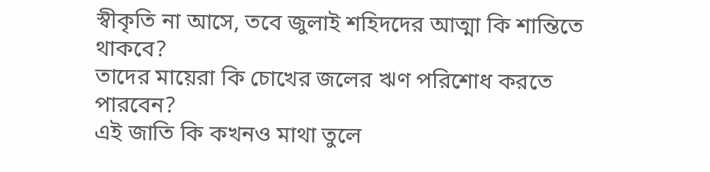স্বীকৃতি না আসে, তবে জুলাই শহিদদের আত্মা কি শান্তিতে থাকবে?
তাদের মায়েরা কি চোখের জলের ঋণ পরিশোধ করতে পারবেন?
এই জাতি কি কখনও মাথা তুলে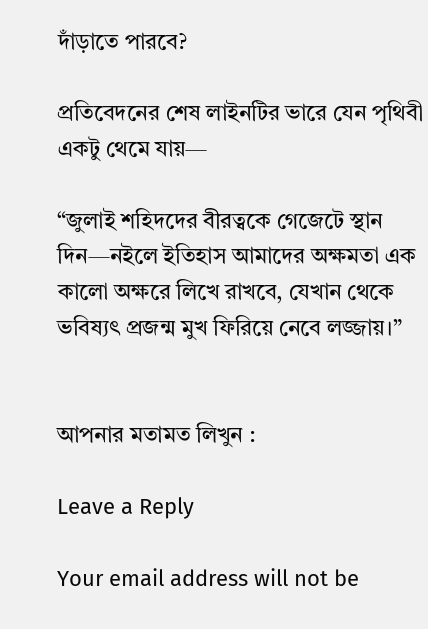দাঁড়াতে পারবে?

প্রতিবেদনের শেষ লাইনটির ভারে যেন পৃথিবী একটু থেমে যায়—

“জুলাই শহিদদের বীরত্বকে গেজেটে স্থান দিন—নইলে ইতিহাস আমাদের অক্ষমতা এক কালো অক্ষরে লিখে রাখবে, যেখান থেকে ভবিষ্যৎ প্রজন্ম মুখ ফিরিয়ে নেবে লজ্জায়।”


আপনার মতামত লিখুন :

Leave a Reply

Your email address will not be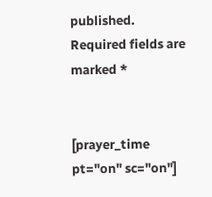published. Required fields are marked *


[prayer_time pt="on" sc="on"]